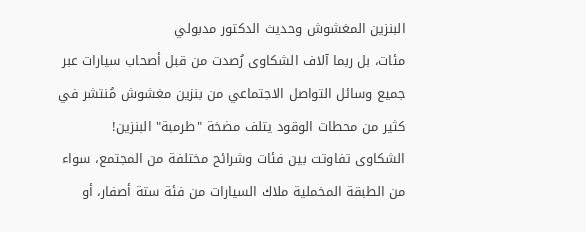البنزين المغشوش وحديث الدكتور مدبولي
مئات، بل ربما آلاف الشكاوى رُصدت من قبل أصحاب سيارات عبر جميع وسائل التواصل الاجتماعي من بنزين مغشوش مُنتشر في كثير من محطات الوقود يتلف مضخة "طرمبة" البنزين!
الشكاوى تفاوتت بين فئات وشرائح مختلفة من المجتمع، سواء من الطبقة المخملية ملاك السيارات من فئة ستة أصفار، أو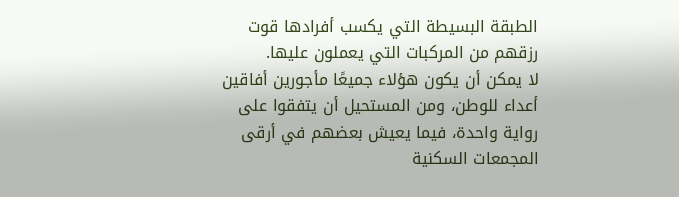الطبقة البسيطة التي يكسب أفرادها قوت رزقهم من المركبات التي يعملون عليها.
لا يمكن أن يكون هؤلاء جميعًا مأجورين أفاقين أعداء للوطن، ومن المستحيل أن يتفقوا على رواية واحدة، فيما يعيش بعضهم في أرقى المجمعات السكنية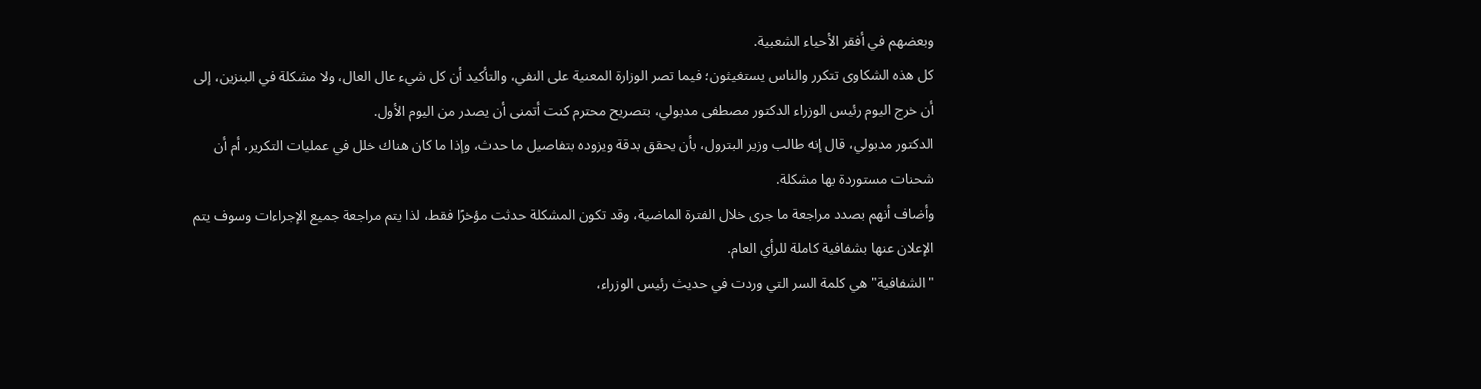وبعضهم في أفقر الأحياء الشعبية.
كل هذه الشكاوى تتكرر والناس يستغيثون؛ فيما تصر الوزارة المعنية على النفي، والتأكيد أن كل شيء عال العال، ولا مشكلة في البنزين، إلى أن خرج اليوم رئيس الوزراء الدكتور مصطفى مدبولي، بتصريح محترم كنت أتمنى أن يصدر من اليوم الأول.
الدكتور مدبولي، قال إنه طالب وزير البترول، بأن يحقق بدقة ويزوده بتفاصيل ما حدث، وإذا ما كان هناك خلل في عمليات التكرير، أم أن شحنات مستوردة بها مشكلة.
وأضاف أنهم بصدد مراجعة ما جرى خلال الفترة الماضية، وقد تكون المشكلة حدثت مؤخرًا فقط، لذا يتم مراجعة جميع الإجراءات وسوف يتم الإعلان عنها بشفافية كاملة للرأي العام.
"الشفافية" هي كلمة السر التي وردت في حديث رئيس الوزراء،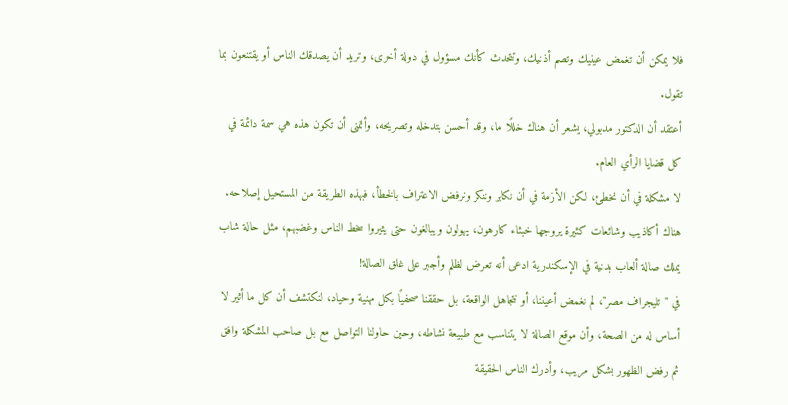فلا يمكن أن تغمض عينيك وتصم أذنيك، وتتحدث كأنك مسؤول في دولة أخرى، وتريد أن يصدقك الناس أو يقتنعون بما تقول.
أعتقد أن الدكتور مدبولي، يشعر أن هناك خللًا ما، وقد أحسن بتدخله وتصريحه، وأتمنى أن تكون هذه هي سمة دائمة في كل قضايا الرأي العام.
لا مشكلة في أن نخطئ، لكن الأزمة في أن نكابر وننكر ونرفض الاعتراف بالخطأ، فبهذه الطريقة من المستحيل إصلاحه.
هناك أكاذيب وشائعات كثيرة يروجها خبثاء كارهون، يهولون ويبالغون حتى يثيروا سخط الناس وغضبهم، مثل حالة شاب يملك صالة ألعاب بدنية في الإسكندرية ادعى أنه تعرض لظلم وأجبر على غلق الصالة!
في "تليجراف مصر"، لم نغمض أعيننا، أو نتجاهل الواقعة، بل حققنا صحفيًا بكل مهنية وحياد، لنكتشف أن كل ما أثير لا أساس له من الصحة، وأن موقع الصالة لا يتناسب مع طبيعة نشاطه، وحين حاولنا التواصل مع بل صاحب المشكلة وافق ثم رفض الظهور بشكل مريب، وأدرك الناس الحقيقة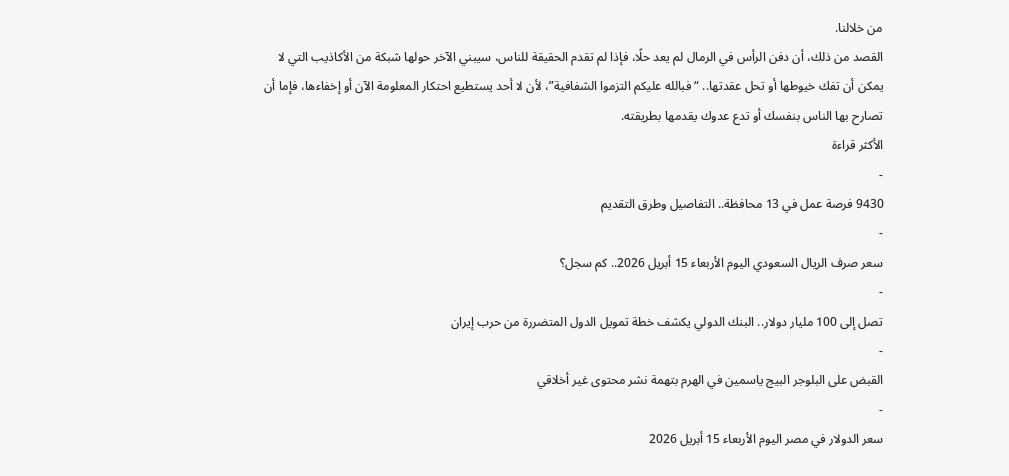من خلالنا.
القصد من ذلك، أن دفن الرأس في الرمال لم يعد حلًا، فإذا لم تقدم الحقيقة للناس، سيبني الآخر حولها شبكة من الأكاذيب التي لا يمكن أن تفك خيوطها أو تحل عقدتها.. “فبالله عليكم التزموا الشفافية”، لأن لا أحد يستطيع احتكار المعلومة الآن أو إخفاءها، فإما أن تصارح بها الناس بنفسك أو تدع عدوك يقدمها بطريقته.
الأكثر قراءة
-
9430 فرصة عمل في 13 محافظة.. التفاصيل وطرق التقديم
-
سعر صرف الريال السعودي اليوم الأربعاء 15 أبريل 2026.. كم سجل؟
-
تصل إلى 100 مليار دولار.. البنك الدولي يكشف خطة تمويل الدول المتضررة من حرب إيران
-
القبض على البلوجر البيج ياسمين في الهرم بتهمة نشر محتوى غير أخلاقي
-
سعر الدولار في مصر اليوم الأربعاء 15 أبريل 2026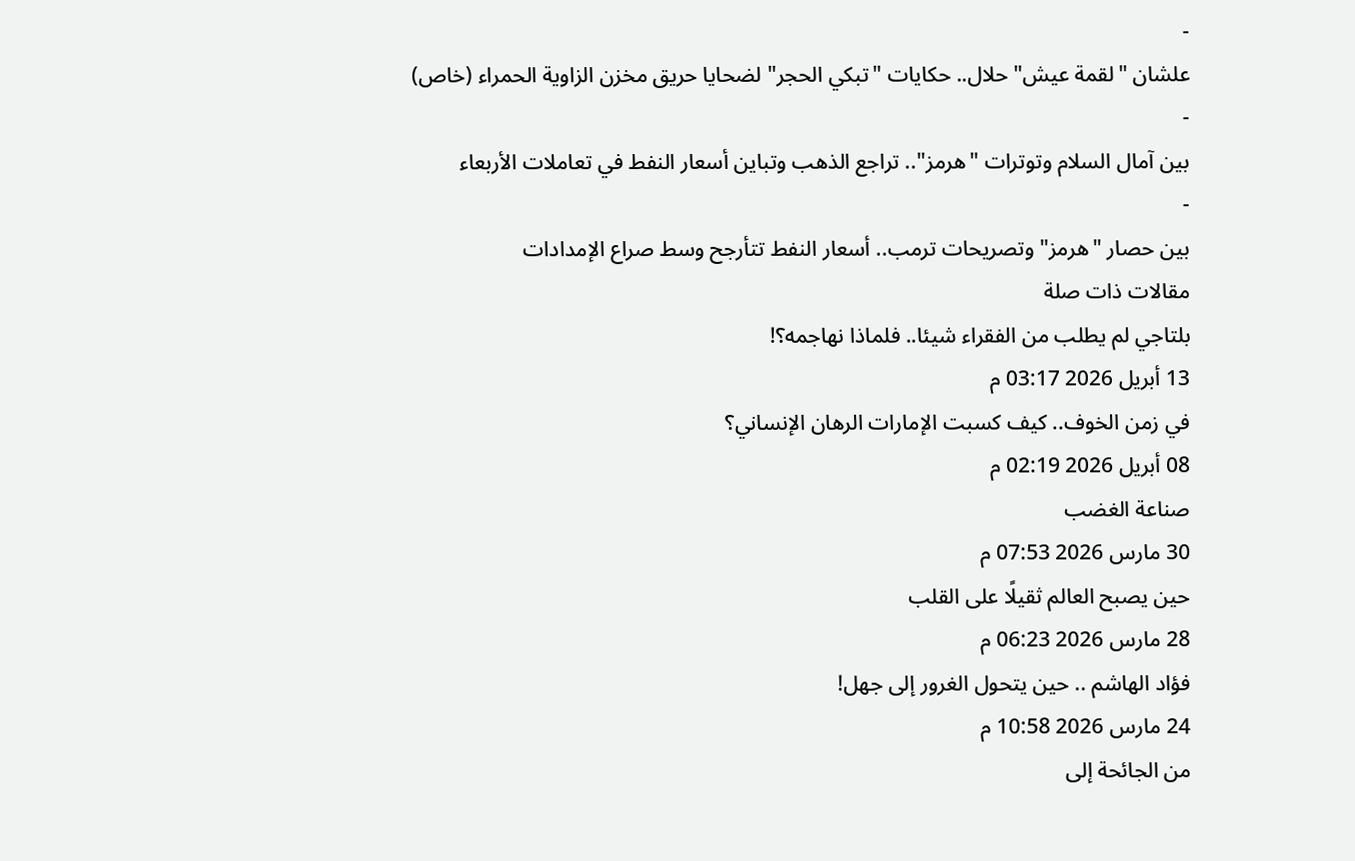-
علشان "لقمة عيش" حلال.. حكايات "تبكي الحجر" لضحايا حريق مخزن الزاوية الحمراء (خاص)
-
بين آمال السلام وتوترات "هرمز".. تراجع الذهب وتباين أسعار النفط في تعاملات الأربعاء
-
بين حصار "هرمز" وتصريحات ترمب.. أسعار النفط تتأرجح وسط صراع الإمدادات
مقالات ذات صلة
بلتاجي لم يطلب من الفقراء شيئا.. فلماذا نهاجمه؟!
13 أبريل 2026 03:17 م
في زمن الخوف.. كيف كسبت الإمارات الرهان الإنساني؟
08 أبريل 2026 02:19 م
صناعة الغضب
30 مارس 2026 07:53 م
حين يصبح العالم ثقيلًا على القلب
28 مارس 2026 06:23 م
فؤاد الهاشم .. حين يتحول الغرور إلى جهل!
24 مارس 2026 10:58 م
من الجائحة إلى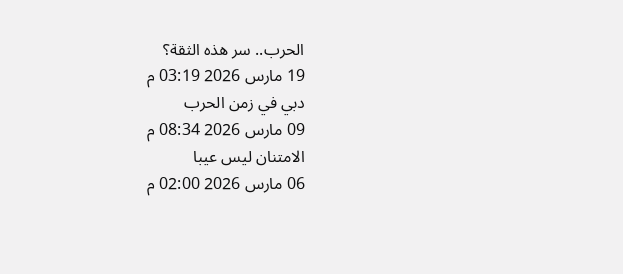الحرب.. سر هذه الثقة؟
19 مارس 2026 03:19 م
دبي في زمن الحرب
09 مارس 2026 08:34 م
الامتنان ليس عيبا
06 مارس 2026 02:00 م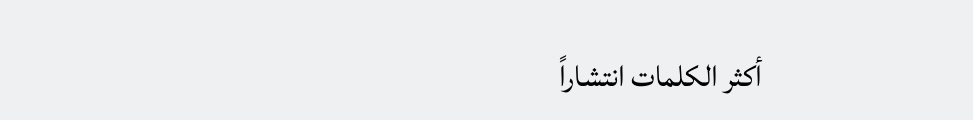أكثر الكلمات انتشاراً